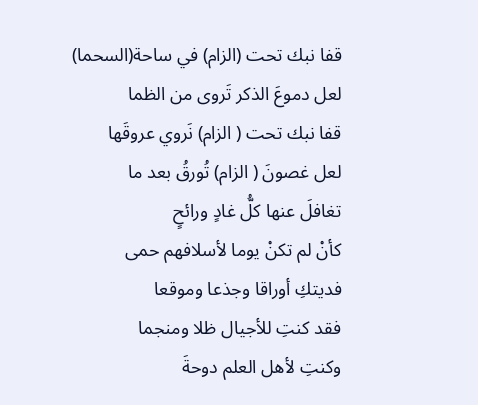قفا نبك تحت (الزام) في ساحة(السحما)
لعل دموعَ الذكر تَروى من الظما
قفا نبك تحت ( الزام) نَروي عروقَها
لعل غصونَ ( الزام) تُورقُ بعد ما
تغافلَ عنها كلُّ غادٍ ورائحٍ
كأنْ لم تكنْ يوما لأسلافهم حمى
فديتكِ أوراقا وجذعا وموقعا
فقد كنتِ للأجيال ظلا ومنجما
وكنتِ لأهل العلم دوحةَ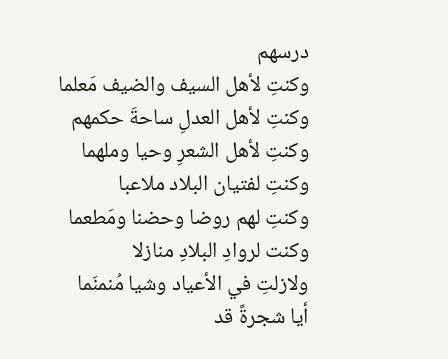درسهم
وكنتِ لأهل السيف والضيف مَعلما
وكنتِ لأهل العدلِ ساحةَ حكمهم
وكنتِ لأهل الشعرِ وحيا وملهما
وكنتِ لفتيان البلاد ملاعبا
وكنتِ لهم روضا وحضنا ومَطعما
وكنت لروادِ البلادِ منازلا
ولازلتِ في الأعياد وشيا مُنمنَما
أيا شجرةً قد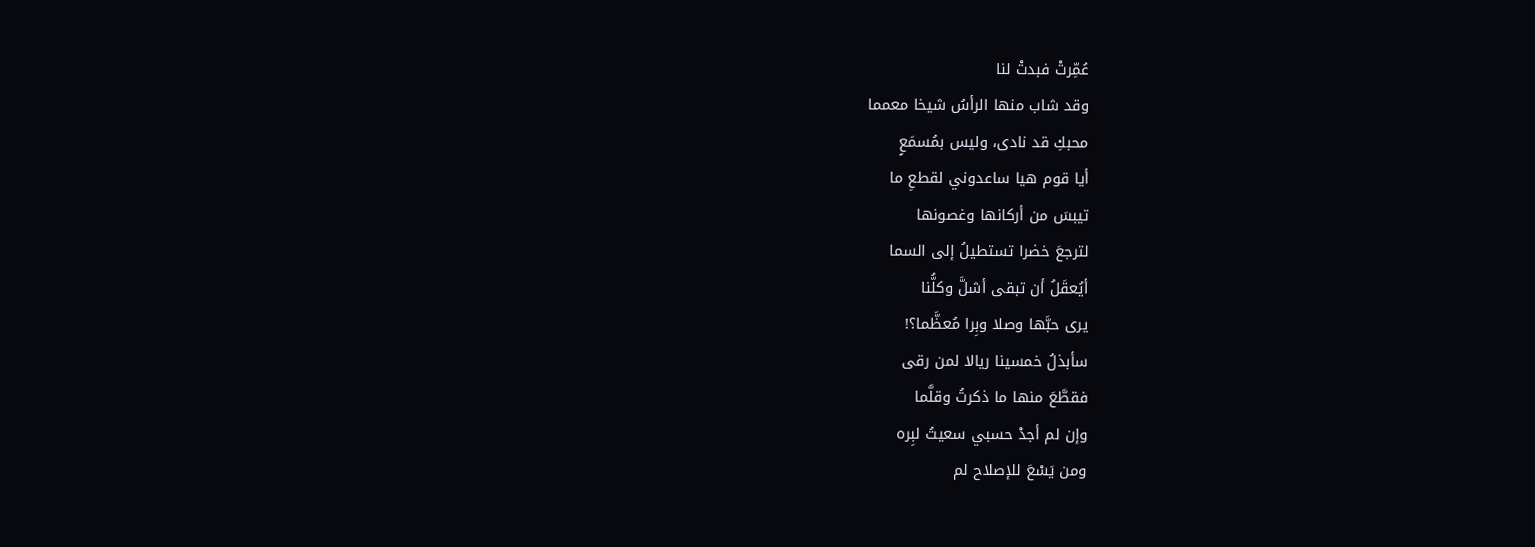عُمِّرتْ فبدتْ لنا
وقد شاب منها الرأسُ شيخا معمما
محبكِ قد نادى، وليس بمُسمَعٍ
أيا قوم هيا ساعدوني لقطعِ ما
تيبسَ من أركانها وغصونها
لترجعَ خضرا تستطيلُ إلى السما
أيُعقَلُ أن تبقى أشلَّ وكلُّنا
يرى حبَّها وصلا وبِرا مُعظَّما؟!
سأبذلُ خمسينا ريالا لمن رقى
فقطَّعَ منها ما ذكرتُ وقلَّما
وإن لم أجدْ حسبي سعيتُ لبِره
ومن يَسْعَ للإصلاح لم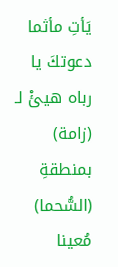يَأتِ مأثما
دعوتكَ يا رباه هيئْ لـ (زامة)
بمنطقةِ (السُّحما) مُعينا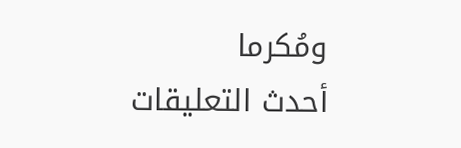ومُكرما
أحدث التعليقات